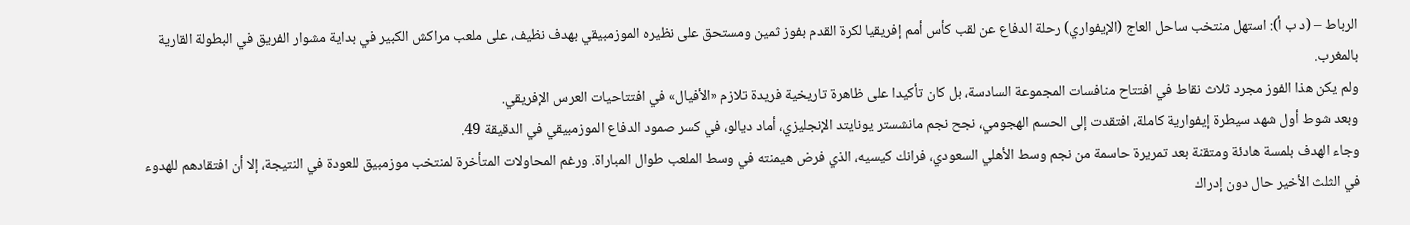الرباط – (د ب أ): استهل منتخب ساحل العاج (الإيفواري) رحلة الدفاع عن لقب كأس أمم إفريقيا لكرة القدم بفوز ثمين ومستحق على نظيره الموزمبيقي بهدف نظيف، على ملعب مراكش الكبير في بداية مشوار الفريق في البطولة القارية بالمغرب.
ولم يكن هذا الفوز مجرد ثلاث نقاط في افتتاح منافسات المجموعة السادسة، بل كان تأكيدا على ظاهرة تاريخية فريدة تلازم «الأفيال» في افتتاحيات العرس الإفريقي.
وبعد شوط أول شهد سيطرة إيفوارية كاملة، افتقدت إلى الحسم الهجومي، نجح نجم مانشستر يونايتد الإنجليزي، أماد ديالو، في كسر صمود الدفاع الموزمبيقي في الدقيقة 49.
وجاء الهدف بلمسة هادئة ومتقنة بعد تمريرة حاسمة من نجم وسط الأهلي السعودي، فرانك كيسيه، الذي فرض هيمنته في وسط الملعب طوال المباراة. ورغم المحاولات المتأخرة لمنتخب موزمبيق للعودة في النتيجة، إلا أن افتقادهم للهدوء في الثلث الأخير حال دون إدراك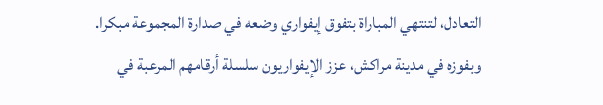التعادل، لتنتهي المباراة بتفوق إيفواري وضعه في صدارة المجموعة مبكرا.
وبفوزه في مدينة مراكش، عزز الإيفواريون سلسلة أرقامهم المرعبة في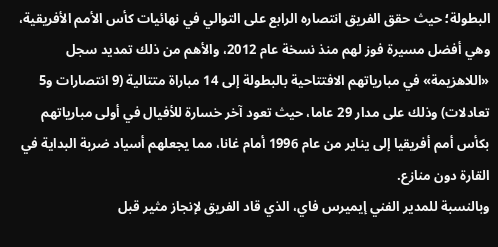البطولة؛ حيث حقق الفريق انتصاره الرابع على التوالي في نهائيات كأس الأمم الأفريقية، وهي أفضل مسيرة فوز لهم منذ نسخة عام 2012، والأهم من ذلك تمديد سجل «اللاهزيمة» في مبارياتهم الافتتاحية بالبطولة إلى 14 مباراة متتالية (9 انتصارات و5 تعادلات) وذلك على مدار 29 عاما، حيث تعود آخر خسارة للأفيال في أولى مبارياتهم بكأس أمم أفريقيا إلى يناير من عام 1996 أمام غانا، مما يجعلهم أسياد ضربة البداية في القارة دون منازع.
وبالنسبة للمدير الفني إيميرس فاي، الذي قاد الفريق لإنجاز مثير قبل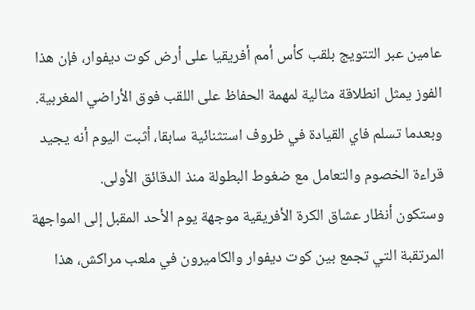عامين عبر التتويج بلقب كأس أمم أفريقيا على أرض كوت ديفوار، فإن هذا الفوز يمثل انطلاقة مثالية لمهمة الحفاظ على اللقب فوق الأراضي المغربية.
وبعدما تسلم فاي القيادة في ظروف استثنائية سابقا، أثبت اليوم أنه يجيد قراءة الخصوم والتعامل مع ضغوط البطولة منذ الدقائق الأولى.
وستكون أنظار عشاق الكرة الأفريقية موجهة يوم الأحد المقبل إلى المواجهة المرتقبة التي تجمع بين كوت ديفوار والكاميرون في ملعب مراكش، هذا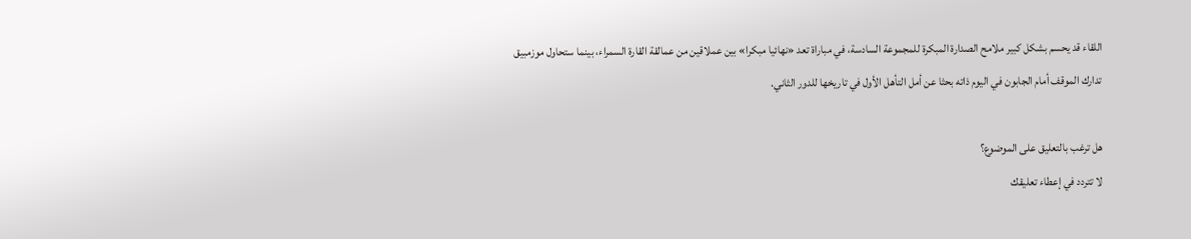اللقاء قد يحسم بشكل كبير ملامح الصدارة المبكرة للمجموعة السادسة، في مباراة تعد «نهائيا مبكرا» بين عملاقين من عمالقة القارة السمراء، بينما ستحاول موزمبيق تدارك الموقف أمام الجابون في اليوم ذاته بحثا عن أمل التأهل الأول في تاريخها للدور الثاني.

هل ترغب بالتعليق على الموضوع؟
لا تتردد في إعطاء تعليقك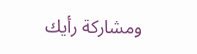ومشاركة رأيك